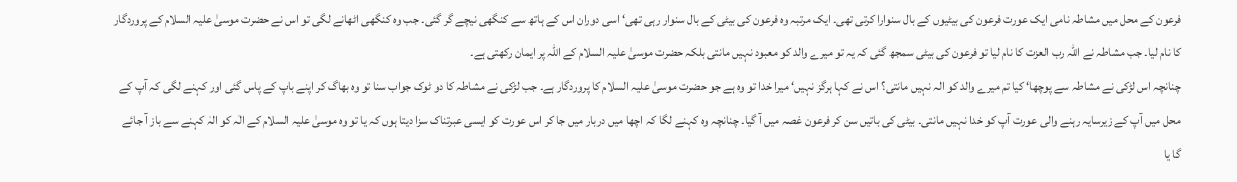فرعون کے محل میں مشاطہ نامی ایک عورت فرعون کی بیٹیوں کے بال سنوارا کرتی تھی۔ ایک مرتبہ وہ فرعون کی بیٹی کے بال سنوار رہی تھی‘ اسی دوران اس کے ہاتھ سے کنگھی نیچے گر گئی۔ جب وہ کنگھی اٹھانے لگی تو اس نے حضرت موسیٰ علیہ السلام کے پروردگار کا نام لیا۔ جب مشاطہ نے اللہ رب العزت کا نام لیا تو فرعون کی بیٹی سمجھ گئی کہ یہ تو میرے والد کو معبود نہیں مانتی بلکہ حضرت موسیٰ علیہ السلام کے اللہ پر ایمان رکھتی ہے۔
چنانچہ اس لڑکی نے مشاطہ سے پوچھا‘ کیا تم میرے والد کو الہ نہیں مانتی؟ اس نے کہا ہرگز نہیں‘ میرا خدا تو وہ ہے جو حضرت موسیٰ علیہ السلام کا پروردگار ہے۔ جب لڑکی نے مشاطہ کا دو ٹوک جواب سنا تو وہ بھاگ کر اپنے باپ کے پاس گئی اور کہنے لگی کہ آپ کے محل میں آپ کے زیرسایہ رہنے والی عورت آپ کو خدا نہیں مانتی۔ بیٹی کی باتیں سن کر فرعون غصہ میں آ گیا۔ چنانچہ وہ کہنے لگا کہ اچھا میں دربار میں جا کر اس عورت کو ایسی عبرتناک سزا دیتا ہوں کہ یا تو وہ موسیٰ علیہ السلام کے الٰہ کو الہٰ کہنے سے باز آ جائے گا یا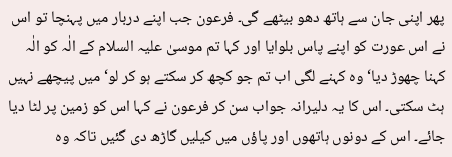پھر اپنی جان سے ہاتھ دھو بیٹھے گی۔ فرعون جب اپنے دربار میں پہنچا تو اس نے اس عورت کو اپنے پاس بلوایا اور کہا تم موسیٰ علیہ السلام کے الٰہ کو الٰہ کہنا چھوڑ دیا‘ وہ کہنے لگی اب تم جو کچھ کر سکتے ہو کر لو‘ میں پیچھے نہیں ہٹ سکتی۔ اس کا یہ دلیرانہ جواب سن کر فرعون نے کہا اس کو زمین پر لٹا دیا جائے۔ اس کے دونوں ہاتھوں اور پاؤں میں کیلیں گاڑھ دی گئیں تاکہ وہ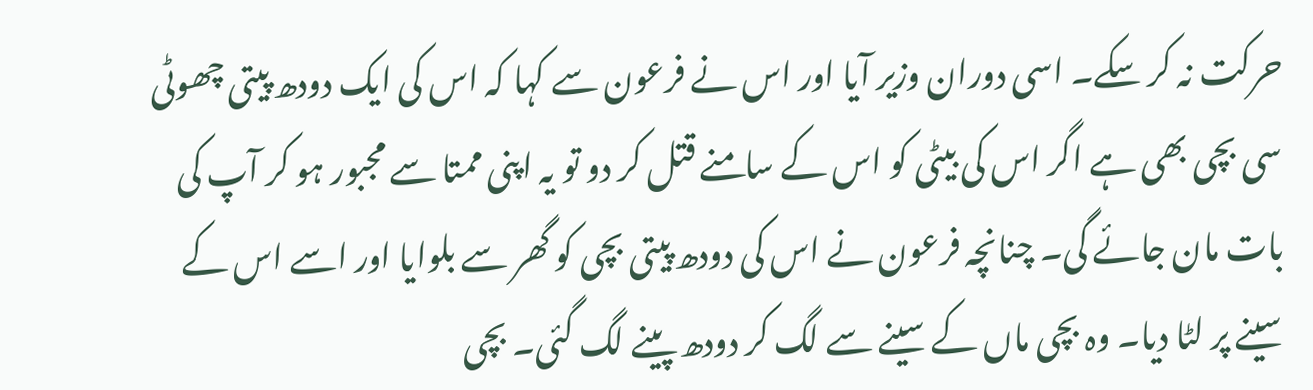حرکت نہ کر سکے۔ اسی دوران وزیر آیا اور اس نے فرعون سے کہا کہ اس کی ایک دودھ پیتی چھوٹی سی بچی بھی ہے اگر اس کی بیٹی کو اس کے سامنے قتل کر دو تو یہ اپنی ممتا سے مجبور ہو کر آپ کی بات مان جائے گی۔ چنانچہ فرعون نے اس کی دودھ پیتی بچی کو گھر سے بلوایا اور اسے اس کے سینے پر لٹا دیا۔ وہ بچی ماں کے سینے سے لگ کر دودھ پینے لگ گئی۔ بچی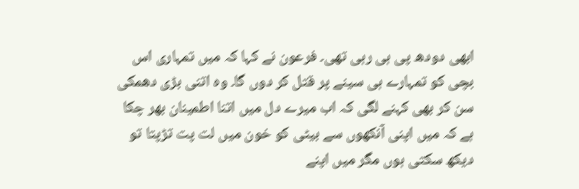ابھی دودھ پی ہی رہی تھی۔ فرعون نے کہا کہ میں تمہاری اس بچی کو تمہارے ہی سینے پر قتل کر دوں گا۔ وہ اتنی بڑی دھمکی سن کر بھی کہنے لگی کہ اب میرے دل میں اتنا اطمینان بھر چکا ہے کہ میں اپنی آنکھوں سے بیٹی کو خون میں لت پت تڑپتا تو دیکھ سکتی ہوں مگر میں اپنے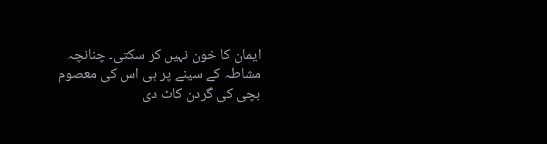ایمان کا خون نہیں کر سکتی۔ چنانچہ مشاطہ کے سینے پر ہی اس کی معصوم بچی کی گردن کاٹ دی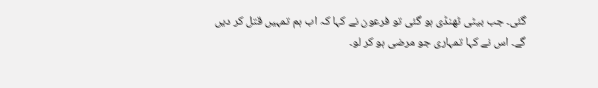گئی۔ جب بیٹی ٹھنڈی ہو گئی تو فرعون نے کہا کہ اب ہم تمہیں قتل کر دیں گے۔ اس نے کہا تمہاری جو مرضی ہو کر لو۔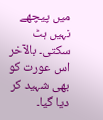میں پیچھے نہیں ہٹ سکتی۔ بالآخر اس عورت کو بھی شہید کر دیا گیا۔